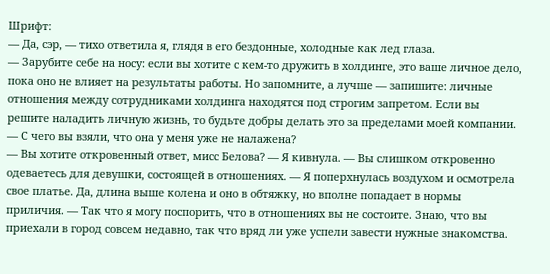Шрифт:
— Да, сэр, — тихо ответила я, глядя в его бездонные, холодные как лед глаза.
— Зарубите себе на носу: если вы хотите с кем-то дружить в холдинге, это ваше личное дело, пока оно не влияет на результаты работы. Но запомните, а лучше — запишите: личные отношения между сотрудниками холдинга находятся под строгим запретом. Если вы решите наладить личную жизнь, то будьте добры делать это за пределами моей компании.
— С чего вы взяли, что она у меня уже не налажена?
— Вы хотите откровенный ответ, мисс Белова? — Я кивнула. — Вы слишком откровенно одеваетесь для девушки, состоящей в отношениях. — Я поперхнулась воздухом и осмотрела свое платье. Да, длина выше колена и оно в обтяжку, но вполне попадает в нормы приличия. — Так что я могу поспорить, что в отношениях вы не состоите. Знаю, что вы приехали в город совсем недавно, так что вряд ли уже успели завести нужные знакомства.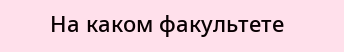На каком факультете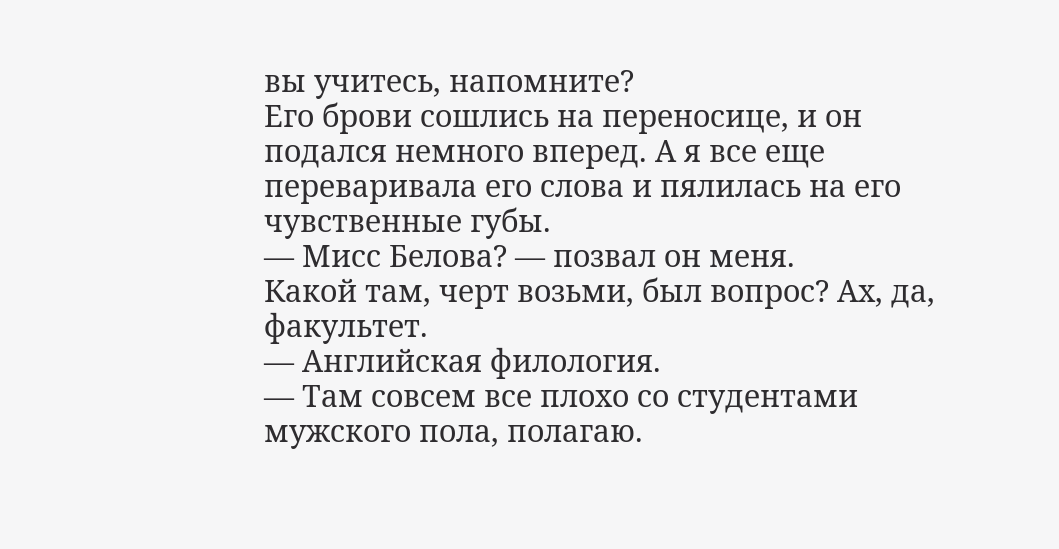вы учитесь, напомните?
Его брови сошлись на переносице, и он подался немного вперед. А я все еще переваривала его слова и пялилась на его чувственные губы.
— Мисс Белова? — позвал он меня.
Какой там, черт возьми, был вопрос? Ах, да, факультет.
— Английская филология.
— Там совсем все плохо со студентами мужского пола, полагаю.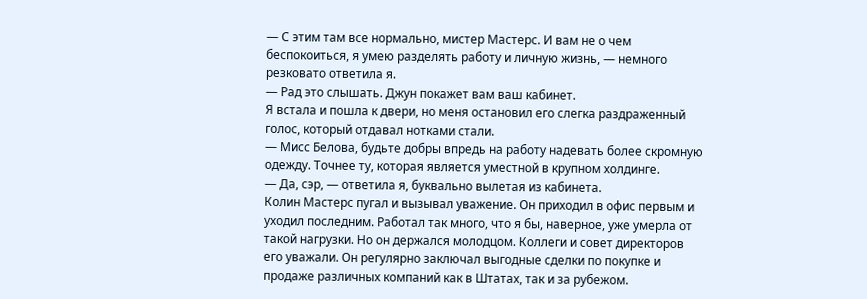— С этим там все нормально, мистер Мастерс. И вам не о чем беспокоиться, я умею разделять работу и личную жизнь, — немного резковато ответила я.
— Рад это слышать. Джун покажет вам ваш кабинет.
Я встала и пошла к двери, но меня остановил его слегка раздраженный голос, который отдавал нотками стали.
— Мисс Белова, будьте добры впредь на работу надевать более скромную одежду. Точнее ту, которая является уместной в крупном холдинге.
— Да, сэр, — ответила я, буквально вылетая из кабинета.
Колин Мастерс пугал и вызывал уважение. Он приходил в офис первым и уходил последним. Работал так много, что я бы, наверное, уже умерла от такой нагрузки. Но он держался молодцом. Коллеги и совет директоров его уважали. Он регулярно заключал выгодные сделки по покупке и продаже различных компаний как в Штатах, так и за рубежом.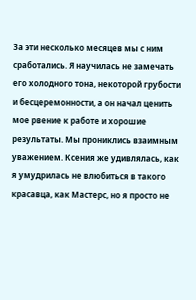За эти несколько месяцев мы с ним сработались. Я научилась не замечать его холодного тона, некоторой грубости и бесцеремонности, а он начал ценить мое рвение к работе и хорошие результаты. Мы прониклись взаимным уважением. Ксения же удивлялась, как я умудрилась не влюбиться в такого красавца, как Мастерс, но я просто не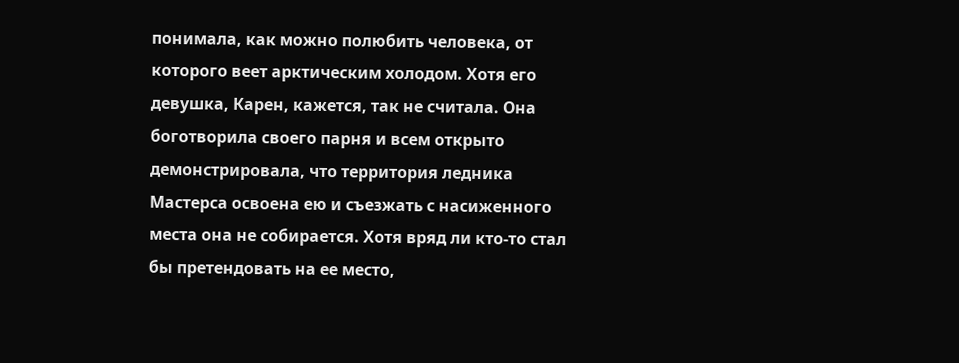понимала, как можно полюбить человека, от которого веет арктическим холодом. Хотя его девушка, Карен, кажется, так не считала. Она боготворила своего парня и всем открыто демонстрировала, что территория ледника Мастерса освоена ею и съезжать с насиженного места она не собирается. Хотя вряд ли кто-то стал бы претендовать на ее место,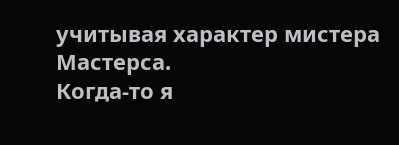учитывая характер мистера Мастерса.
Когда-то я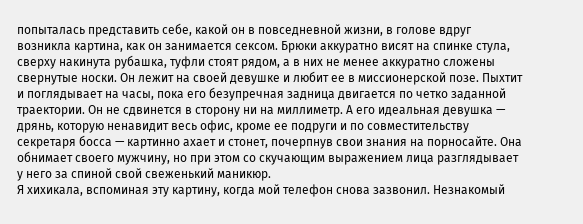попыталась представить себе, какой он в повседневной жизни, в голове вдруг возникла картина, как он занимается сексом. Брюки аккуратно висят на спинке стула, сверху накинута рубашка, туфли стоят рядом, а в них не менее аккуратно сложены свернутые носки. Он лежит на своей девушке и любит ее в миссионерской позе. Пыхтит и поглядывает на часы, пока его безупречная задница двигается по четко заданной траектории. Он не сдвинется в сторону ни на миллиметр. А его идеальная девушка — дрянь, которую ненавидит весь офис, кроме ее подруги и по совместительству секретаря босса — картинно ахает и стонет, почерпнув свои знания на порносайте. Она обнимает своего мужчину, но при этом со скучающим выражением лица разглядывает у него за спиной свой свеженький маникюр.
Я хихикала, вспоминая эту картину, когда мой телефон снова зазвонил. Незнакомый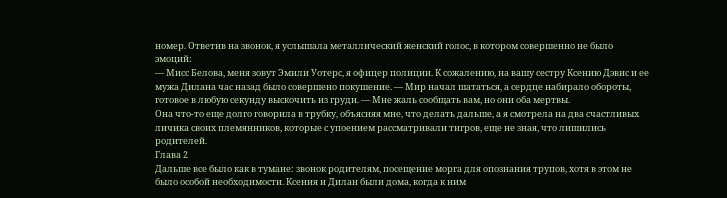номер. Ответив на звонок, я услышала металлический женский голос, в котором совершенно не было эмоций:
— Мисс Белова, меня зовут Эмили Уотерс, я офицер полиции. К сожалению, на вашу сестру Ксению Дэвис и ее мужа Дилана час назад было совершено покушение. — Мир начал шататься, а сердце набирало обороты, готовое в любую секунду выскочить из груди. — Мне жаль сообщать вам, но они оба мертвы.
Она что-то еще долго говорила в трубку, объясняя мне, что делать дальше, а я смотрела на два счастливых личика своих племянников, которые с упоением рассматривали тигров, еще не зная, что лишились родителей.
Глава 2
Дальше все было как в тумане: звонок родителям, посещение морга для опознания трупов, хотя в этом не было особой необходимости. Ксения и Дилан были дома, когда к ним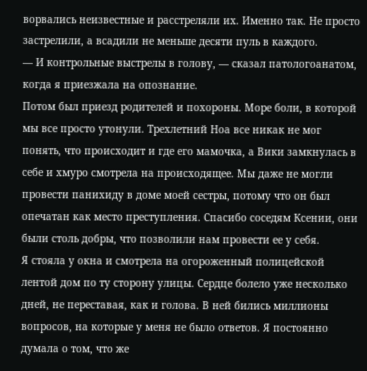ворвались неизвестные и расстреляли их. Именно так. Не просто застрелили, а всадили не меньше десяти пуль в каждого.
— И контрольные выстрелы в голову, — сказал патологоанатом, когда я приезжала на опознание.
Потом был приезд родителей и похороны. Море боли, в которой мы все просто утонули. Трехлетний Ноа все никак не мог понять, что происходит и где его мамочка, а Вики замкнулась в себе и хмуро смотрела на происходящее. Мы даже не могли провести панихиду в доме моей сестры, потому что он был опечатан как место преступления. Спасибо соседям Ксении, они были столь добры, что позволили нам провести ее у себя.
Я стояла у окна и смотрела на огороженный полицейской лентой дом по ту сторону улицы. Сердце болело уже несколько дней, не переставая, как и голова. В ней бились миллионы вопросов, на которые у меня не было ответов. Я постоянно думала о том, что же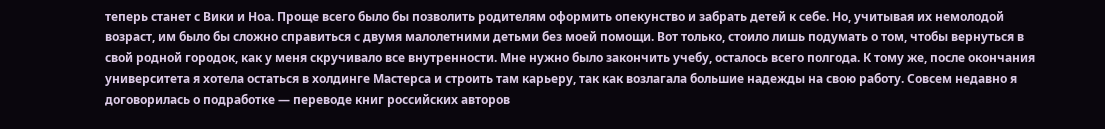теперь станет с Вики и Ноа. Проще всего было бы позволить родителям оформить опекунство и забрать детей к себе. Но, учитывая их немолодой возраст, им было бы сложно справиться с двумя малолетними детьми без моей помощи. Вот только, стоило лишь подумать о том, чтобы вернуться в свой родной городок, как у меня скручивало все внутренности. Мне нужно было закончить учебу, осталось всего полгода. К тому же, после окончания университета я хотела остаться в холдинге Мастерса и строить там карьеру, так как возлагала большие надежды на свою работу. Совсем недавно я договорилась о подработке — переводе книг российских авторов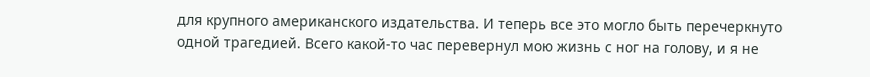для крупного американского издательства. И теперь все это могло быть перечеркнуто одной трагедией. Всего какой-то час перевернул мою жизнь с ног на голову, и я не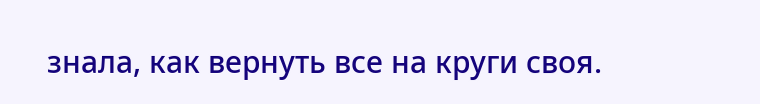знала, как вернуть все на круги своя.